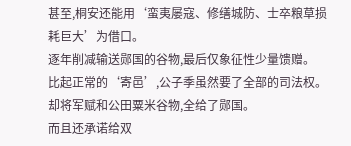甚至,桐安还能用‘蛮夷屡寇、修缮城防、士卒粮草损耗巨大’为借口。
逐年削减输送郧国的谷物,最后仅象征性少量馈赠。
比起正常的‘寄邑’,公子季虽然要了全部的司法权。
却将军赋和公田粟米谷物,全给了郧国。
而且还承诺给双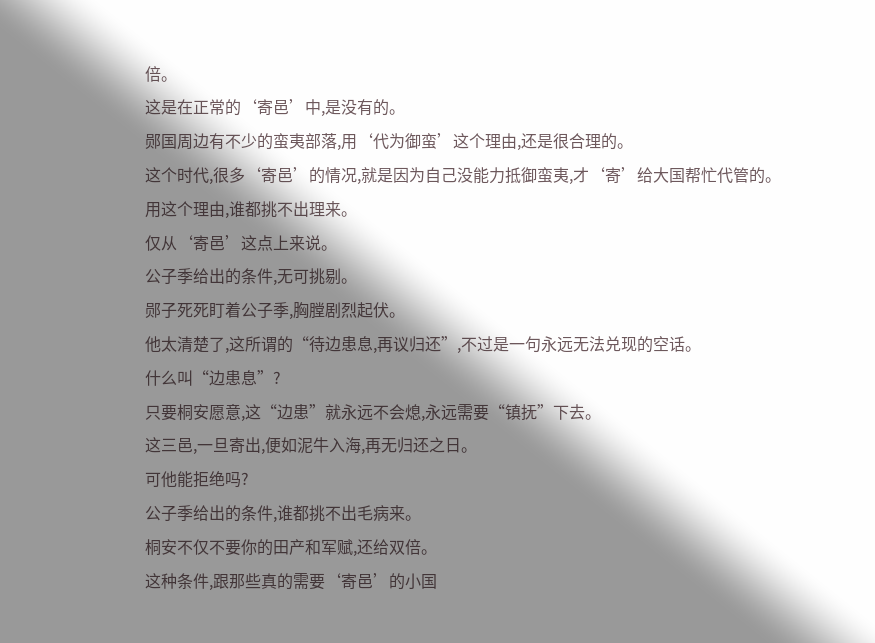倍。
这是在正常的‘寄邑’中,是没有的。
郧国周边有不少的蛮夷部落,用‘代为御蛮’这个理由,还是很合理的。
这个时代,很多‘寄邑’的情况,就是因为自己没能力抵御蛮夷,才‘寄’给大国帮忙代管的。
用这个理由,谁都挑不出理来。
仅从‘寄邑’这点上来说。
公子季给出的条件,无可挑剔。
郧子死死盯着公子季,胸膛剧烈起伏。
他太清楚了,这所谓的“待边患息,再议归还”,不过是一句永远无法兑现的空话。
什么叫“边患息”?
只要桐安愿意,这“边患”就永远不会熄,永远需要“镇抚”下去。
这三邑,一旦寄出,便如泥牛入海,再无归还之日。
可他能拒绝吗?
公子季给出的条件,谁都挑不出毛病来。
桐安不仅不要你的田产和军赋,还给双倍。
这种条件,跟那些真的需要‘寄邑’的小国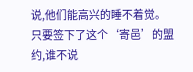说,他们能高兴的睡不着觉。
只要签下了这个‘寄邑’的盟约,谁不说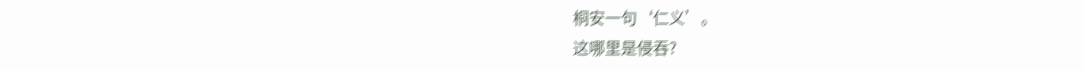桐安一句‘仁义’。
这哪里是侵吞?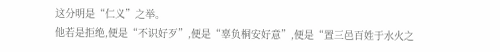这分明是“仁义”之举。
他若是拒绝,便是“不识好歹”,便是“辜负桐安好意”,便是“置三邑百姓于水火之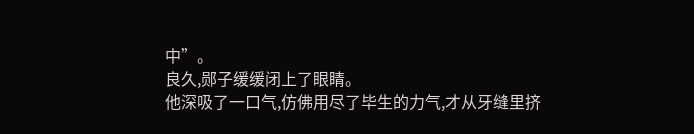中”。
良久,郧子缓缓闭上了眼睛。
他深吸了一口气,仿佛用尽了毕生的力气,才从牙缝里挤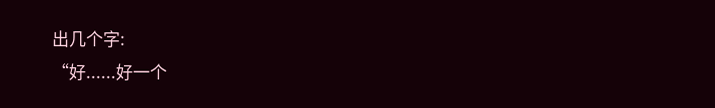出几个字:
“好......好一个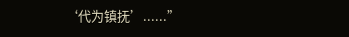‘代为镇抚’......”